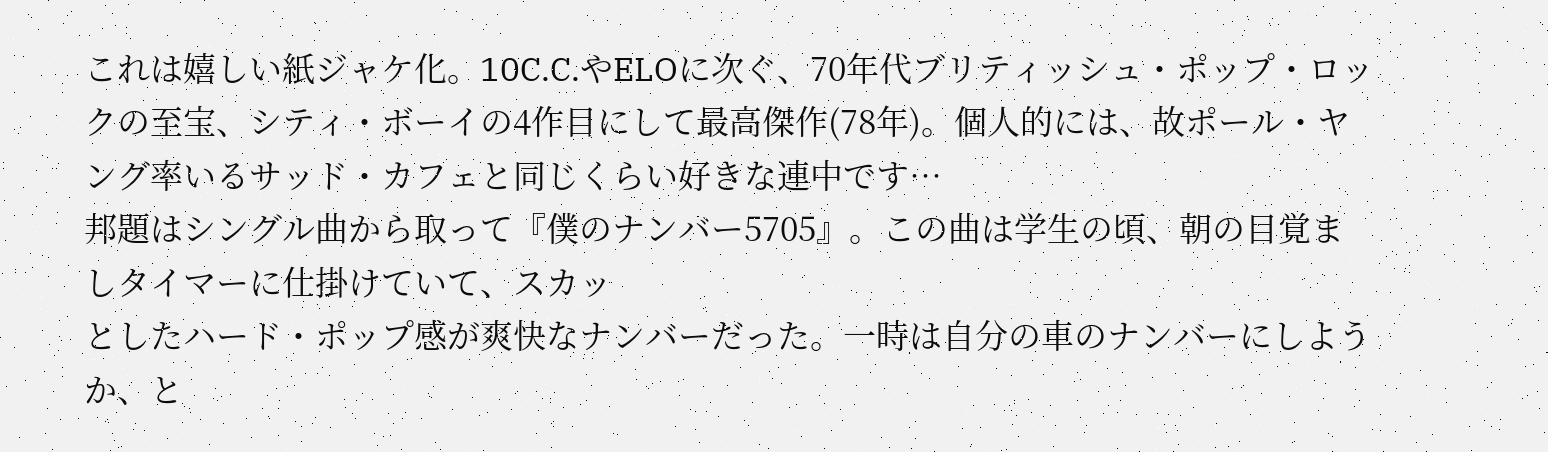これは嬉しい紙ジャケ化。10C.C.やELOに次ぐ、70年代ブリティッシュ・ポップ・ロックの至宝、シティ・ボーイの4作目にして最高傑作(78年)。個人的には、故ポール・ヤング率いるサッド・カフェと同じくらい好きな連中です…
邦題はシングル曲から取って『僕のナンバー5705』。この曲は学生の頃、朝の目覚ましタイマーに仕掛けていて、スカッ
としたハード・ポップ感が爽快なナンバーだった。一時は自分の車のナンバーにしようか、と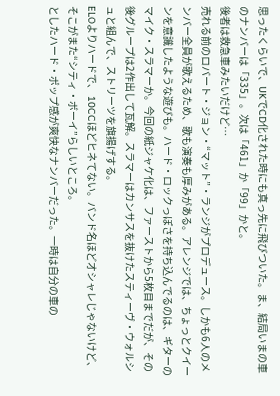思ったくらいで、UKでCD化された時にも真っ先に飛びついた。ま、結局いまの車のナンバーは「335」。次は「461」か「99」かと。
後者は救急車みたいだけど…
売れる前のロバート・ジョン・“マット”・ランジがプロデュース。しかも6人のメンバー全員が歌えるため、歌も演奏も厚みがある。アレンジでは、ちょっとクイーンを意識したような遊びも。ハード・ロックっぽさを持ち込んでるのは、ギターのマイク・スラマーか。今回の紙ジャケ化は、ファーストから5枚目までだが、その後グループは2作出して瓦解。スラマーはカンサスを抜けたスティーヴ・ウォルシュと組んで、ストリーツを旗揚げする。
ELOよりハードで、 10CCほどヒネてない。バンド名ほどオシャレじゃないけど、そこがまた“シティ・ボーイ”らしいところ。
としたハード・ポップ感が爽快なナンバーだった。一時は自分の車の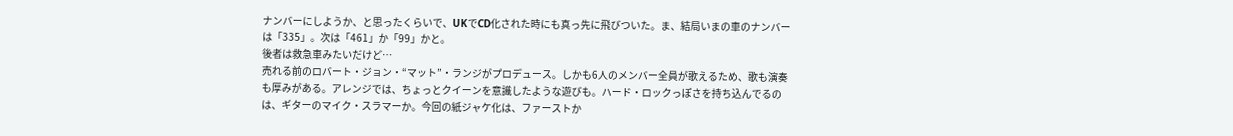ナンバーにしようか、と思ったくらいで、UKでCD化された時にも真っ先に飛びついた。ま、結局いまの車のナンバーは「335」。次は「461」か「99」かと。
後者は救急車みたいだけど…
売れる前のロバート・ジョン・“マット”・ランジがプロデュース。しかも6人のメンバー全員が歌えるため、歌も演奏も厚みがある。アレンジでは、ちょっとクイーンを意識したような遊びも。ハード・ロックっぽさを持ち込んでるのは、ギターのマイク・スラマーか。今回の紙ジャケ化は、ファーストか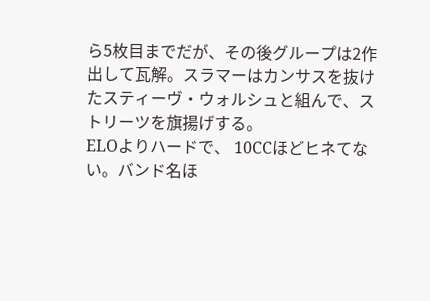ら5枚目までだが、その後グループは2作出して瓦解。スラマーはカンサスを抜けたスティーヴ・ウォルシュと組んで、ストリーツを旗揚げする。
ELOよりハードで、 10CCほどヒネてない。バンド名ほ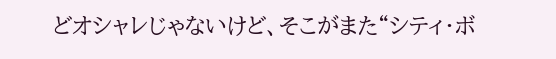どオシャレじゃないけど、そこがまた“シティ・ボ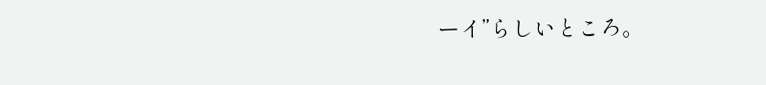ーイ”らしいところ。